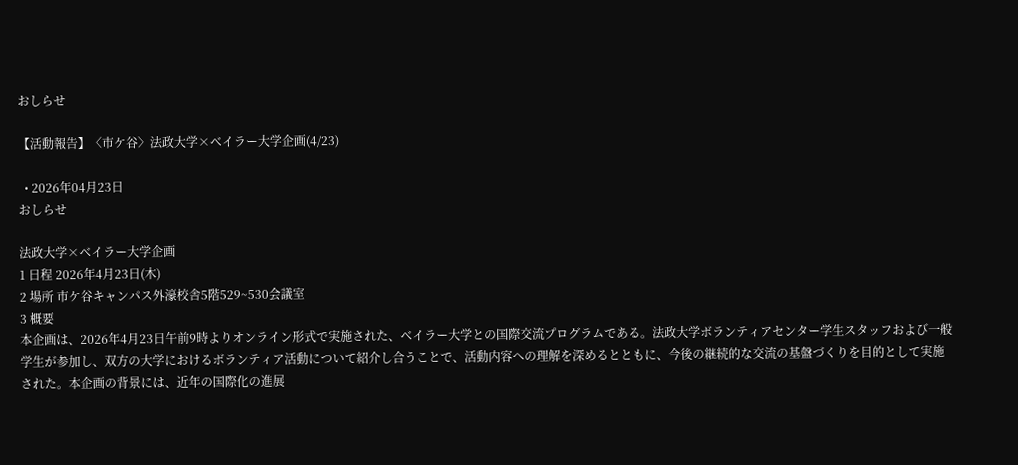おしらせ

【活動報告】〈市ケ谷〉法政大学×ベイラー大学企画(4/23)

  • 2026年04月23日
おしらせ

法政大学×ベイラー大学企画
1 日程 2026年4月23日(木)
2 場所 市ケ谷キャンパス外濠校舎5階529~530会議室
3 概要
本企画は、2026年4月23日午前9時よりオンライン形式で実施された、ベイラー大学との国際交流プログラムである。法政大学ボランティアセンター学生スタッフおよび一般学生が参加し、双方の大学におけるボランティア活動について紹介し合うことで、活動内容への理解を深めるとともに、今後の継続的な交流の基盤づくりを目的として実施された。本企画の背景には、近年の国際化の進展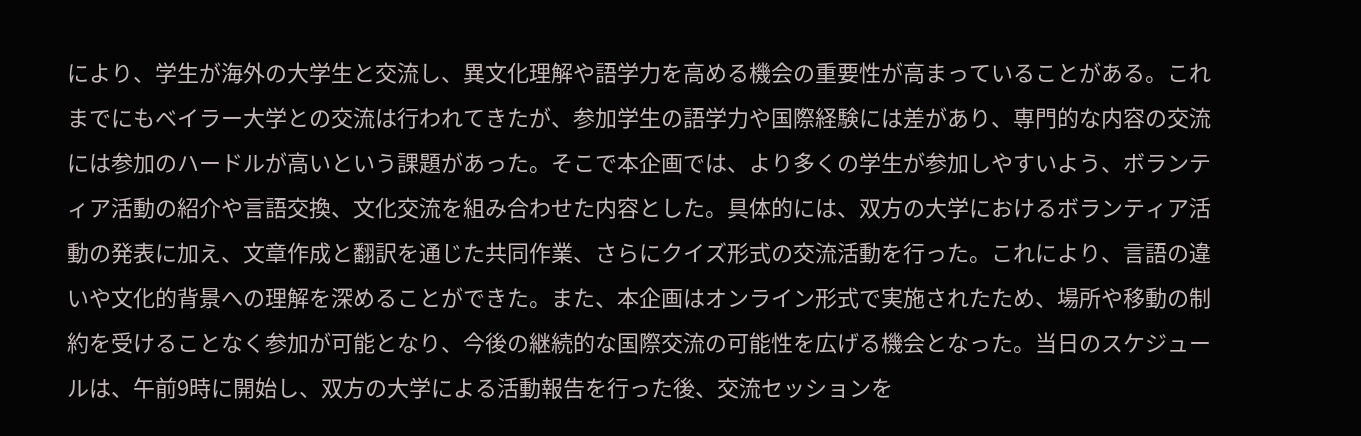により、学生が海外の大学生と交流し、異文化理解や語学力を高める機会の重要性が高まっていることがある。これまでにもベイラー大学との交流は行われてきたが、参加学生の語学力や国際経験には差があり、専門的な内容の交流には参加のハードルが高いという課題があった。そこで本企画では、より多くの学生が参加しやすいよう、ボランティア活動の紹介や言語交換、文化交流を組み合わせた内容とした。具体的には、双方の大学におけるボランティア活動の発表に加え、文章作成と翻訳を通じた共同作業、さらにクイズ形式の交流活動を行った。これにより、言語の違いや文化的背景への理解を深めることができた。また、本企画はオンライン形式で実施されたため、場所や移動の制約を受けることなく参加が可能となり、今後の継続的な国際交流の可能性を広げる機会となった。当日のスケジュールは、午前9時に開始し、双方の大学による活動報告を行った後、交流セッションを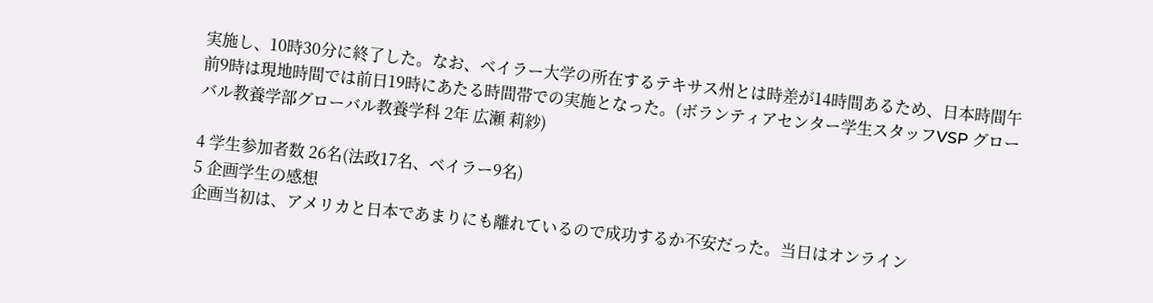実施し、10時30分に終了した。なお、ベイラー大学の所在するテキサス州とは時差が14時間あるため、日本時間午前9時は現地時間では前日19時にあたる時間帯での実施となった。(ボランティアセンター学生スタッフVSP グローバル教養学部グローバル教養学科 2年 広瀬 莉紗)

4 学生参加者数 26名(法政17名、ベイラー9名)
5 企画学生の感想
企画当初は、アメリカと日本であまりにも離れているので成功するか不安だった。当日はオンライン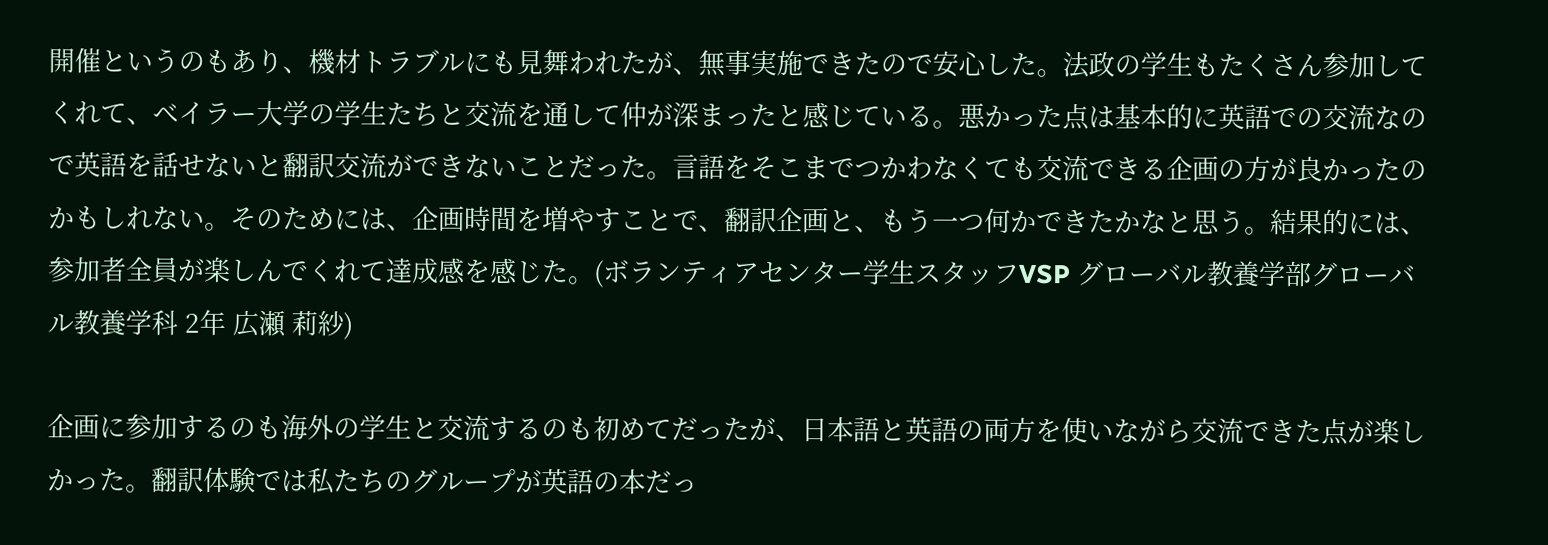開催というのもあり、機材トラブルにも見舞われたが、無事実施できたので安心した。法政の学生もたくさん参加してくれて、ベイラー大学の学生たちと交流を通して仲が深まったと感じている。悪かった点は基本的に英語での交流なので英語を話せないと翻訳交流ができないことだった。言語をそこまでつかわなくても交流できる企画の方が良かったのかもしれない。そのためには、企画時間を増やすことで、翻訳企画と、もう一つ何かできたかなと思う。結果的には、参加者全員が楽しんでくれて達成感を感じた。(ボランティアセンター学生スタッフVSP グローバル教養学部グローバル教養学科 2年 広瀬 莉紗)

企画に参加するのも海外の学生と交流するのも初めてだったが、日本語と英語の両方を使いながら交流できた点が楽しかった。翻訳体験では私たちのグループが英語の本だっ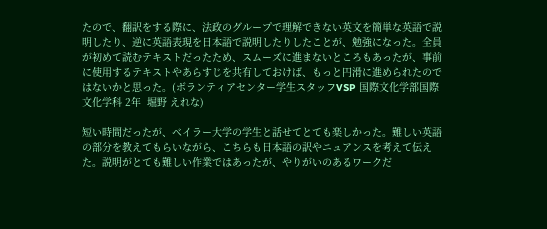たので、翻訳をする際に、法政のグループで理解できない英文を簡単な英語で説明したり、逆に英語表現を日本語で説明したりしたことが、勉強になった。全員が初めて読むテキストだったため、スムーズに進まないところもあったが、事前に使用するテキストやあらすじを共有しておけば、もっと円滑に進められたのではないかと思った。(ボランティアセンター学生スタッフVSP 国際文化学部国際文化学科 2年  堀野 えれな)

短い時間だったが、ベイラー大学の学生と話せてとても楽しかった。難しい英語の部分を教えてもらいながら、こちらも日本語の訳やニュアンスを考えて伝えた。説明がとても難しい作業ではあったが、やりがいのあるワークだ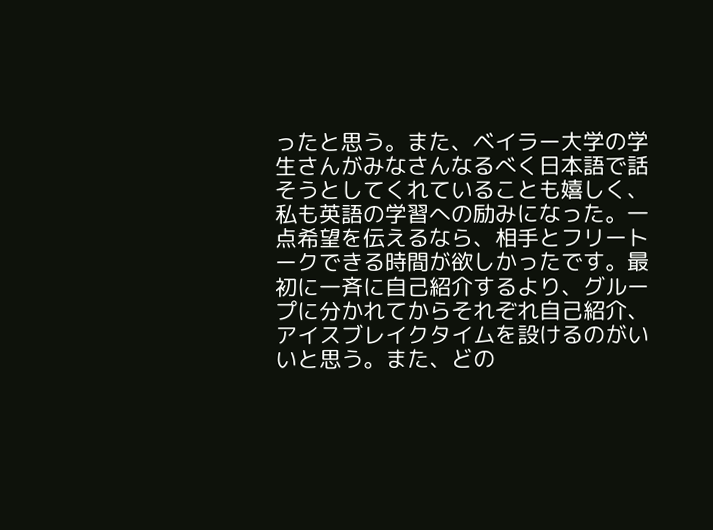ったと思う。また、ベイラー大学の学生さんがみなさんなるべく日本語で話そうとしてくれていることも嬉しく、私も英語の学習への励みになった。一点希望を伝えるなら、相手とフリートークできる時間が欲しかったです。最初に一斉に自己紹介するより、グループに分かれてからそれぞれ自己紹介、アイスブレイクタイムを設けるのがいいと思う。また、どの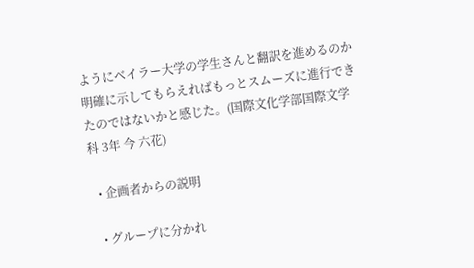ようにベイラー大学の学生さんと翻訳を進めるのか明確に示してもらえればもっとスムーズに進行できたのではないかと感じた。(国際文化学部国際文学科 3年 今 六花)

  • 企画者からの説明

  • グループに分かれ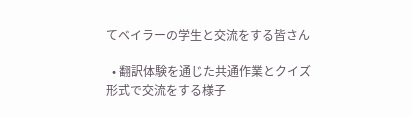てベイラーの学生と交流をする皆さん

  • 翻訳体験を通じた共通作業とクイズ形式で交流をする様子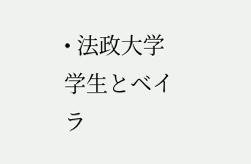• 法政大学学生とベイラ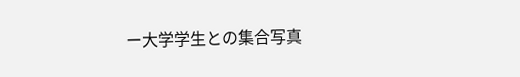ー大学学生との集合写真